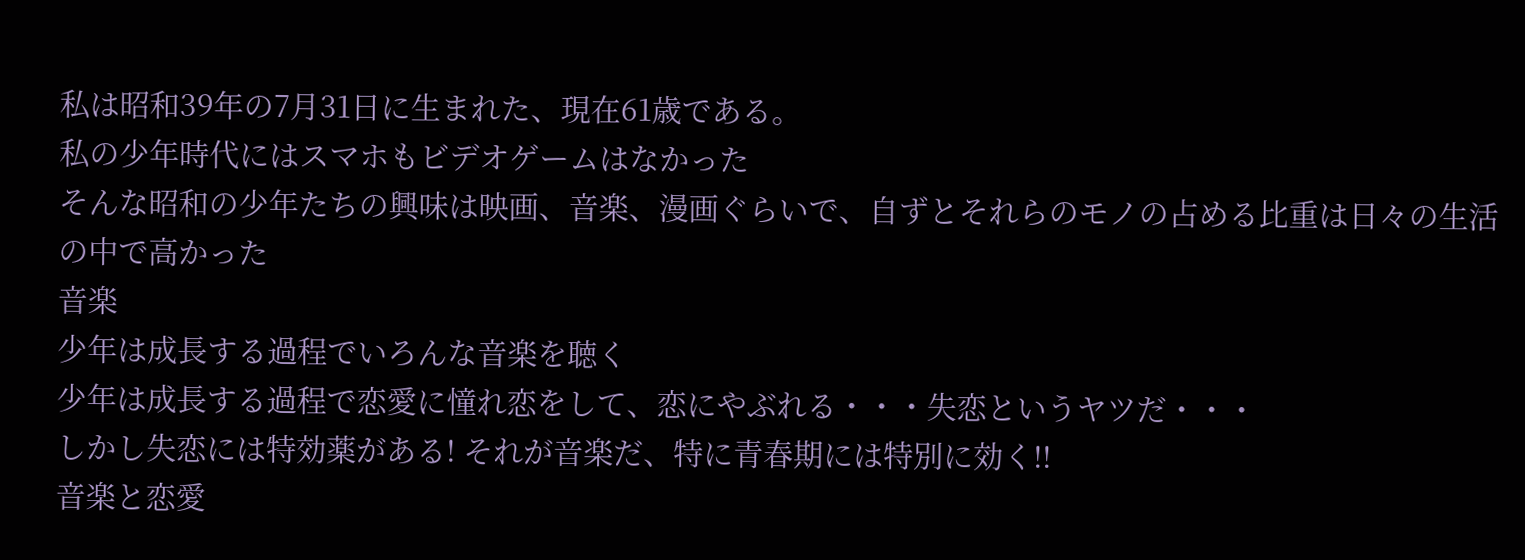私は昭和39年の7月31日に生まれた、現在61歳である。
私の少年時代にはスマホもビデオゲームはなかった
そんな昭和の少年たちの興味は映画、音楽、漫画ぐらいで、自ずとそれらのモノの占める比重は日々の生活の中で高かった
音楽
少年は成長する過程でいろんな音楽を聴く
少年は成長する過程で恋愛に憧れ恋をして、恋にやぶれる・・・失恋というヤツだ・・・
しかし失恋には特効薬がある! それが音楽だ、特に青春期には特別に効く!!
音楽と恋愛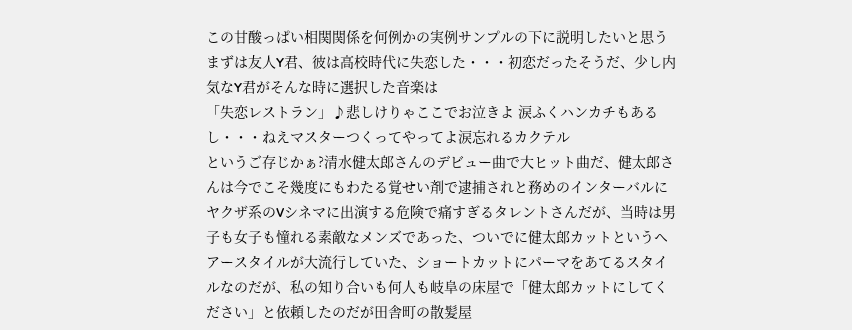この甘酸っぱい相関関係を何例かの実例サンプルの下に説明したいと思う
まずは友人Y君、彼は高校時代に失恋した・・・初恋だったそうだ、少し内気なY君がそんな時に選択した音楽は
「失恋レストラン」♪悲しけりゃここでお泣きよ 涙ふくハンカチもあるし・・・ねえマスターつくってやってよ涙忘れるカクテル
というご存じかぁ?清水健太郎さんのデビュー曲で大ヒット曲だ、健太郎さんは今でこそ幾度にもわたる覚せい剤で逮捕されと務めのインターバルにヤクザ系のVシネマに出演する危険で痛すぎるタレントさんだが、当時は男子も女子も憧れる素敵なメンズであった、ついでに健太郎カットというヘアースタイルが大流行していた、ショートカットにパーマをあてるスタイルなのだが、私の知り合いも何人も岐阜の床屋で「健太郎カットにしてください」と依頼したのだが田舎町の散髪屋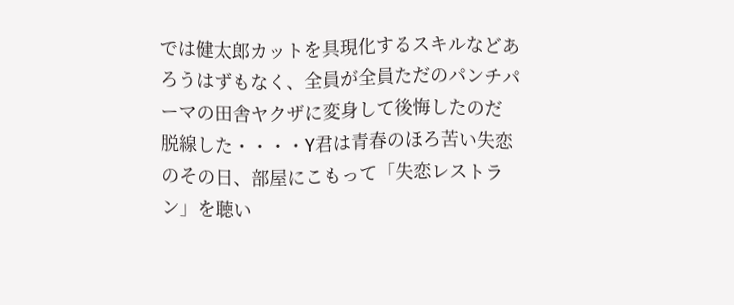では健太郎カットを具現化するスキルなどあろうはずもなく、全員が全員ただのパンチパーマの田舎ヤクザに変身して後悔したのだ
脱線した・・・・Y君は青春のほろ苦い失恋のその日、部屋にこもって「失恋レストラン」を聴い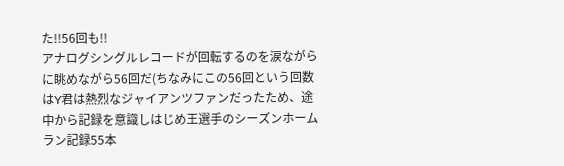た!!56回も!!
アナログシングルレコードが回転するのを涙ながらに眺めながら56回だ(ちなみにこの56回という回数はY君は熱烈なジャイアンツファンだったため、途中から記録を意識しはじめ王選手のシーズンホームラン記録55本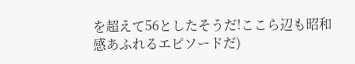を超えて56としたそうだ!ここら辺も昭和感あふれるエピソードだ)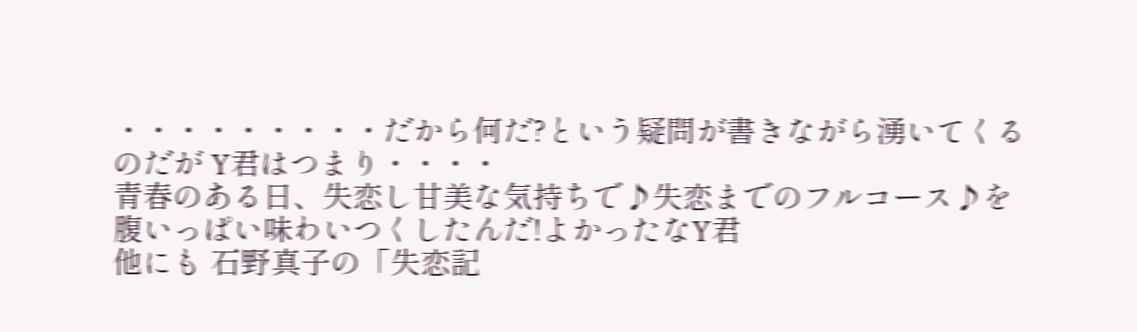・・・・・・・・・だから何だ?という疑問が書きながら湧いてくるのだが Y君はつまり・・・・
青春のある日、失恋し甘美な気持ちで♪失恋までのフルコース♪を腹いっぱい味わいつくしたんだ!よかったなY君
他にも 石野真子の「失恋記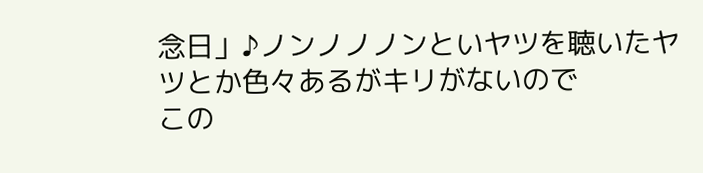念日」♪ノンノノノンといヤツを聴いたヤツとか色々あるがキリがないので
この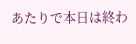あたりで本日は終わ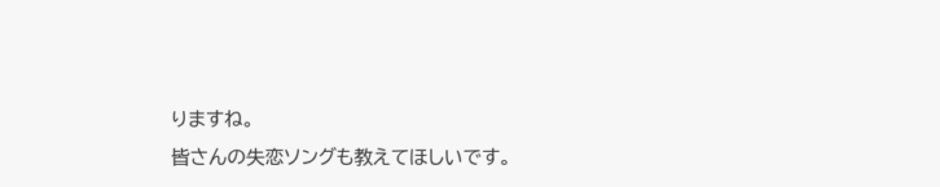りますね。
皆さんの失恋ソングも教えてほしいです。